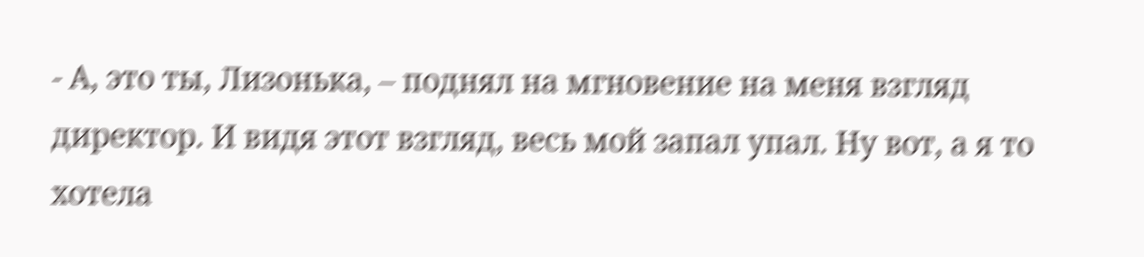- А, это ты, Лизонька, – поднял на мгновение на меня взгляд директор. И видя этот взгляд, весь мой запал упал. Ну вот, а я то хотела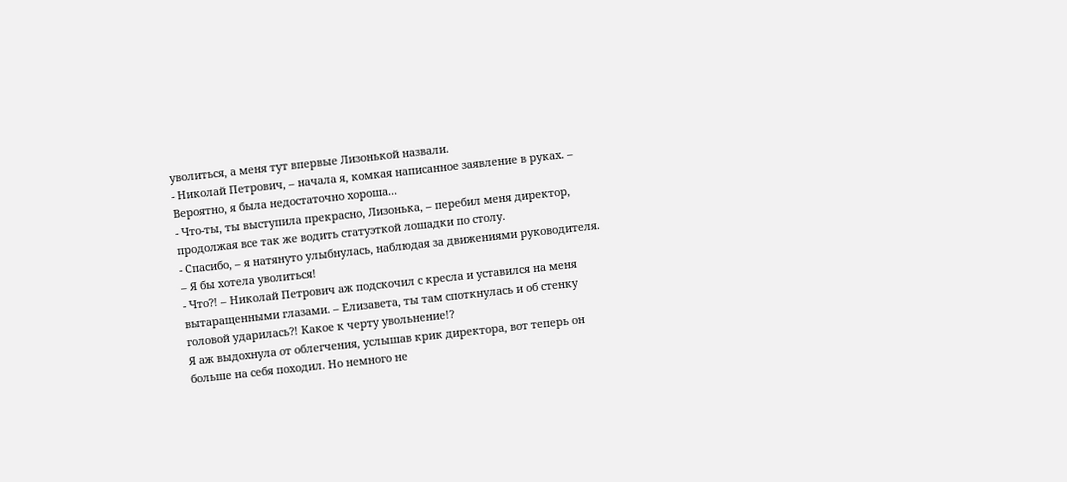уволиться, а меня тут впервые Лизонькой назвали.
- Николай Петрович, – начала я, комкая написанное заявление в руках. – Вероятно, я была недостаточно хороша...
- Что-ты, ты выступила прекрасно, Лизонька, – перебил меня директор, продолжая все так же водить статуэткой лошадки по столу.
- Спасибо, – я натянуто улыбнулась, наблюдая за движениями руководителя. – Я бы хотела уволиться!
- Что?! – Николай Петрович аж подскочил с кресла и уставился на меня вытаращенными глазами. – Елизавета, ты там споткнулась и об стенку головой ударилась?! Какое к черту увольнение!?
Я аж выдохнула от облегчения, услышав крик директора, вот теперь он больше на себя походил. Но немного не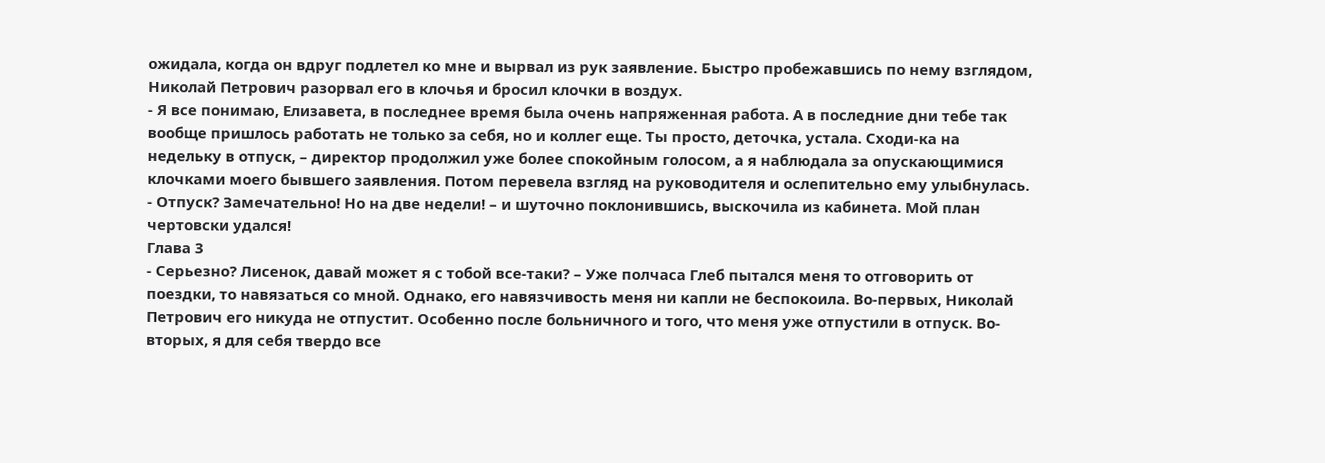ожидала, когда он вдруг подлетел ко мне и вырвал из рук заявление. Быстро пробежавшись по нему взглядом, Николай Петрович разорвал его в клочья и бросил клочки в воздух.
- Я все понимаю, Елизавета, в последнее время была очень напряженная работа. А в последние дни тебе так вообще пришлось работать не только за себя, но и коллег еще. Ты просто, деточка, устала. Сходи-ка на недельку в отпуск, – директор продолжил уже более спокойным голосом, а я наблюдала за опускающимися клочками моего бывшего заявления. Потом перевела взгляд на руководителя и ослепительно ему улыбнулась.
- Отпуск? Замечательно! Но на две недели! – и шуточно поклонившись, выскочила из кабинета. Мой план чертовски удался!
Глава 3
- Серьезно? Лисенок, давай может я с тобой все-таки? – Уже полчаса Глеб пытался меня то отговорить от поездки, то навязаться со мной. Однако, его навязчивость меня ни капли не беспокоила. Во-первых, Николай Петрович его никуда не отпустит. Особенно после больничного и того, что меня уже отпустили в отпуск. Во-вторых, я для себя твердо все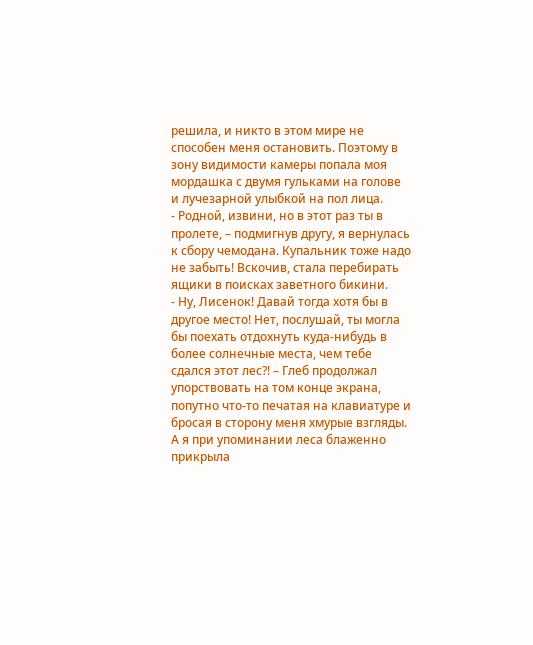решила, и никто в этом мире не способен меня остановить. Поэтому в зону видимости камеры попала моя мордашка с двумя гульками на голове и лучезарной улыбкой на пол лица.
- Родной, извини, но в этот раз ты в пролете, – подмигнув другу, я вернулась к сбору чемодана. Купальник тоже надо не забыть! Вскочив, стала перебирать ящики в поисках заветного бикини.
- Ну, Лисенок! Давай тогда хотя бы в другое место! Нет, послушай, ты могла бы поехать отдохнуть куда-нибудь в более солнечные места, чем тебе сдался этот лес?! – Глеб продолжал упорствовать на том конце экрана, попутно что-то печатая на клавиатуре и бросая в сторону меня хмурые взгляды. А я при упоминании леса блаженно прикрыла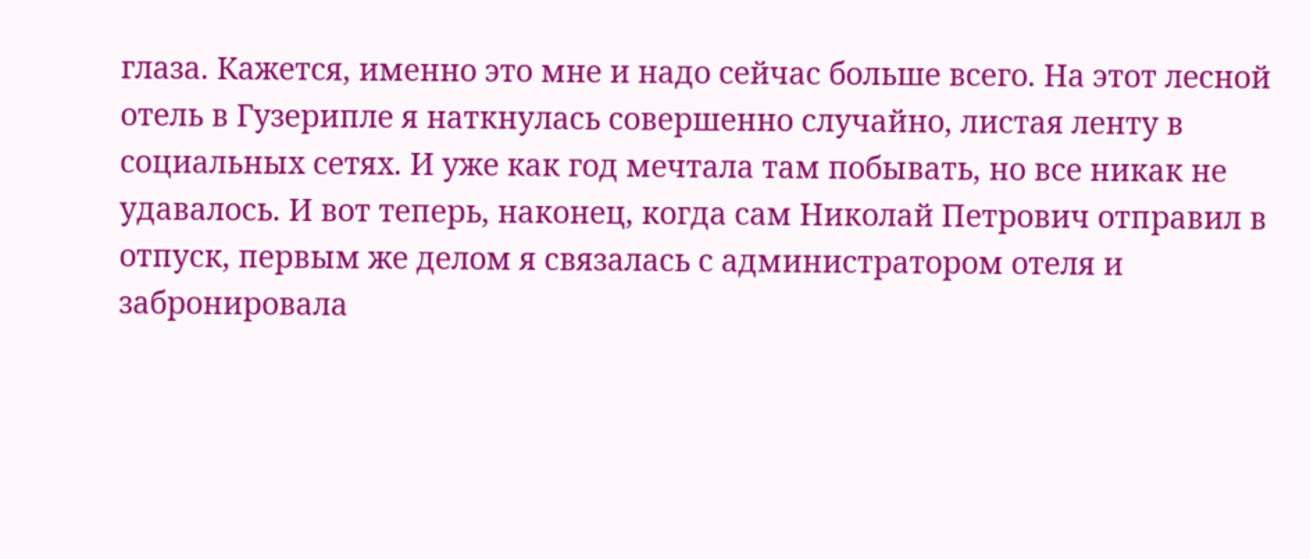глаза. Кажется, именно это мне и надо сейчас больше всего. На этот лесной отель в Гузерипле я наткнулась совершенно случайно, листая ленту в социальных сетях. И уже как год мечтала там побывать, но все никак не удавалось. И вот теперь, наконец, когда сам Николай Петрович отправил в отпуск, первым же делом я связалась с администратором отеля и забронировала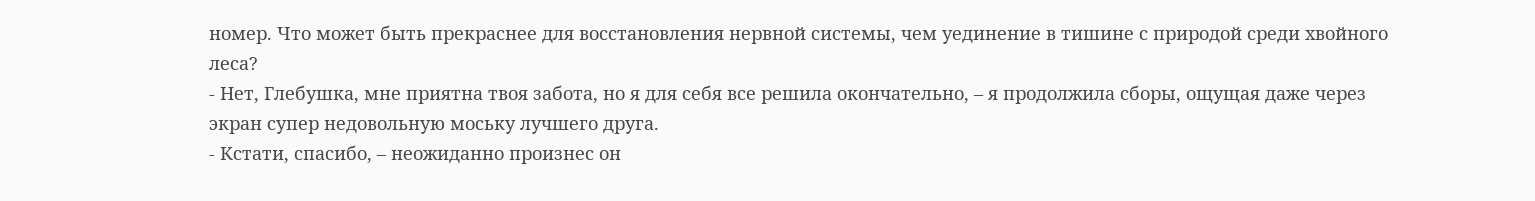номер. Что может быть прекраснее для восстановления нервной системы, чем уединение в тишине с природой среди хвойного леса?
- Нет, Глебушка, мне приятна твоя забота, но я для себя все решила окончательно, – я продолжила сборы, ощущая даже через экран супер недовольную моську лучшего друга.
- Кстати, спасибо, – неожиданно произнес он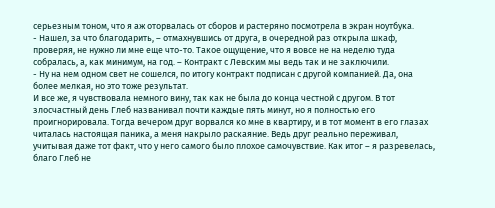серьезным тоном, что я аж оторвалась от сборов и растеряно посмотрела в экран ноутбука.
- Нашел, за что благодарить, – отмахнувшись от друга, в очередной раз открыла шкаф, проверяя, не нужно ли мне еще что-то. Такое ощущение, что я вовсе не на неделю туда собралась, а, как минимум, на год. – Контракт с Левским мы ведь так и не заключили.
- Ну на нем одном свет не сошелся, по итогу контракт подписан с другой компанией. Да, она более мелкая, но это тоже результат.
И все же, я чувствовала немного вину, так как не была до конца честной с другом. В тот злосчастный день Глеб названивал почти каждые пять минут, но я полностью его проигнорировала. Тогда вечером друг ворвался ко мне в квартиру, и в тот момент в его глазах читалась настоящая паника, а меня накрыло раскаяние. Ведь друг реально переживал, учитывая даже тот факт, что у него самого было плохое самочувствие. Как итог – я разревелась, благо Глеб не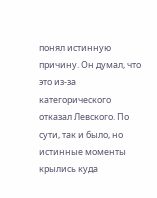понял истинную причину. Он думал, что это из-за категорического отказал Левского. По сути, так и было, но истинные моменты крылись куда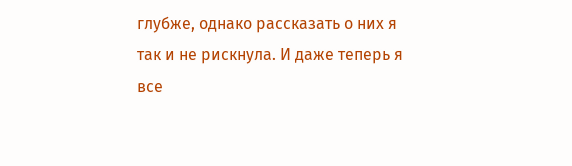глубже, однако рассказать о них я так и не рискнула. И даже теперь я все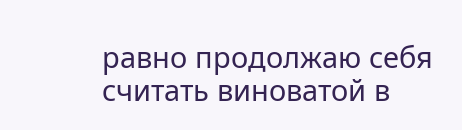равно продолжаю себя считать виноватой в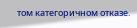том категоричном отказе.